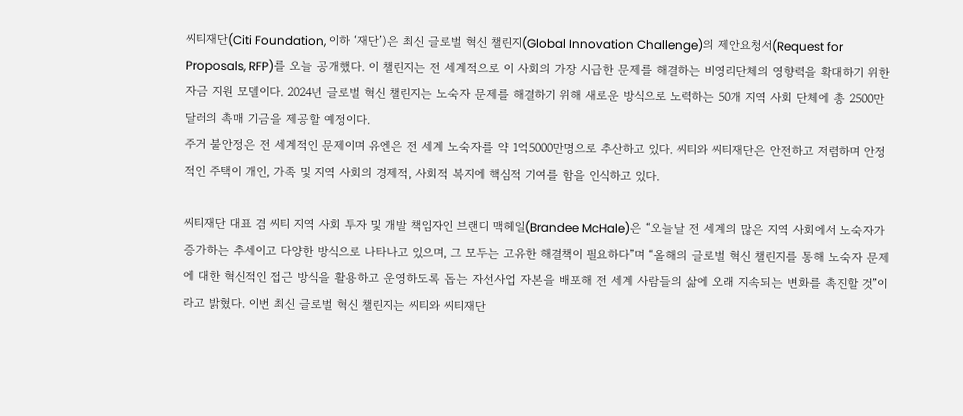씨티재단(Citi Foundation, 이하 ‘재단’)은 최신 글로벌 혁신 챌린지(Global Innovation Challenge)의 제안요청서(Request for Proposals, RFP)를 오늘 공개했다. 이 챌린지는 전 세계적으로 이 사회의 가장 시급한 문제를 해결하는 비영리단체의 영향력을 확대하기 위한 자금 지원 모델이다. 2024년 글로벌 혁신 챌린지는 노숙자 문제를 해결하기 위해 새로운 방식으로 노력하는 50개 지역 사회 단체에 총 2500만달러의 촉매 기금을 제공할 예정이다.
주거 불안정은 전 세계적인 문제이며 유엔은 전 세계 노숙자를 약 1억5000만명으로 추산하고 있다. 씨티와 씨티재단은 안전하고 저렴하며 안정적인 주택이 개인, 가족 및 지역 사회의 경제적, 사회적 복지에 핵심적 기여를 함을 인식하고 있다.

씨티재단 대표 겸 씨티 지역 사회 투자 및 개발 책임자인 브랜디 맥헤일(Brandee McHale)은 “오늘날 전 세계의 많은 지역 사회에서 노숙자가 증가하는 추세이고 다양한 방식으로 나타나고 있으며, 그 모두는 고유한 해결책이 필요하다”며 “올해의 글로벌 혁신 챌린지를 통해 노숙자 문제에 대한 혁신적인 접근 방식을 활용하고 운영하도록 돕는 자선사업 자본을 배포해 전 세계 사람들의 삶에 오래 지속되는 변화를 촉진할 것”이라고 밝혔다. 이번 최신 글로벌 혁신 챌린지는 씨티와 씨티재단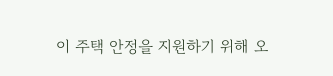이 주택 안정을 지원하기 위해 오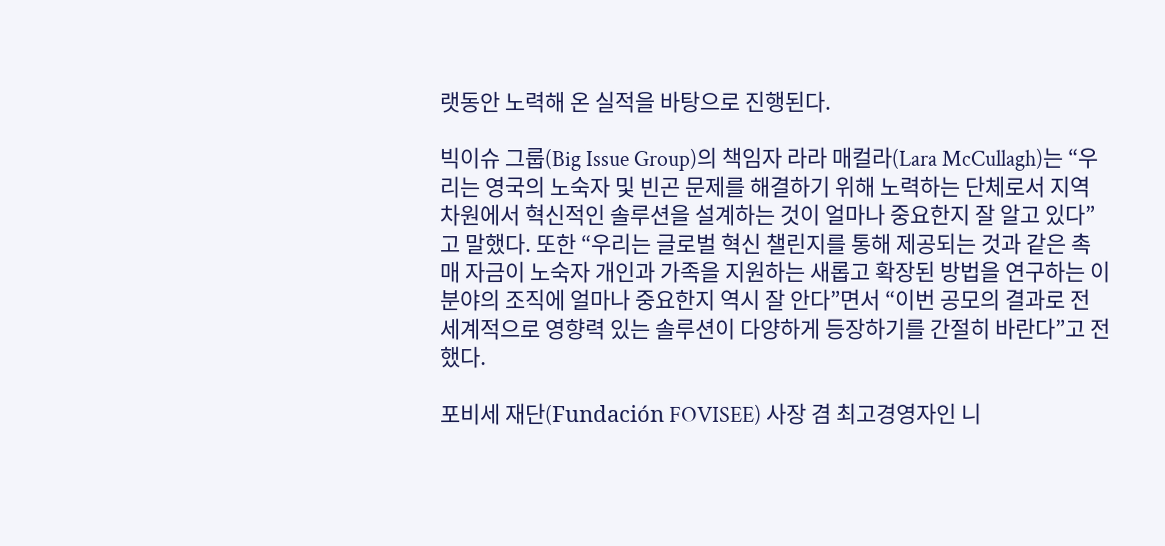랫동안 노력해 온 실적을 바탕으로 진행된다.

빅이슈 그룹(Big Issue Group)의 책임자 라라 매컬라(Lara McCullagh)는 “우리는 영국의 노숙자 및 빈곤 문제를 해결하기 위해 노력하는 단체로서 지역 차원에서 혁신적인 솔루션을 설계하는 것이 얼마나 중요한지 잘 알고 있다”고 말했다. 또한 “우리는 글로벌 혁신 챌린지를 통해 제공되는 것과 같은 촉매 자금이 노숙자 개인과 가족을 지원하는 새롭고 확장된 방법을 연구하는 이 분야의 조직에 얼마나 중요한지 역시 잘 안다”면서 “이번 공모의 결과로 전 세계적으로 영향력 있는 솔루션이 다양하게 등장하기를 간절히 바란다”고 전했다.

포비세 재단(Fundación FOVISEE) 사장 겸 최고경영자인 니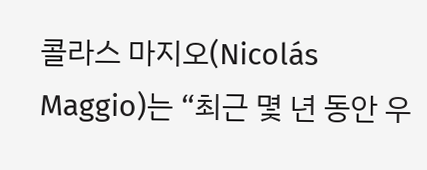콜라스 마지오(Nicolás Maggio)는 “최근 몇 년 동안 우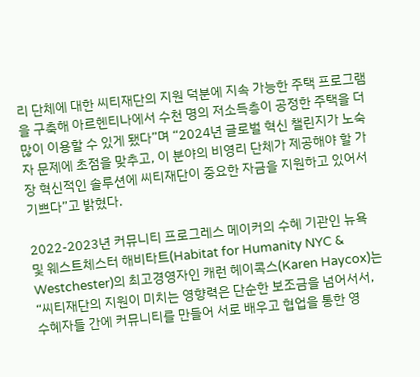리 단체에 대한 씨티재단의 지원 덕분에 지속 가능한 주택 프로그램을 구축해 아르헨티나에서 수천 명의 저소득층이 공정한 주택을 더 많이 이용할 수 있게 됐다”며 “2024년 글로벌 혁신 챌린지가 노숙자 문제에 초점을 맞추고, 이 분야의 비영리 단체가 제공해야 할 가장 혁신적인 솔루션에 씨티재단이 중요한 자금을 지원하고 있어서 기쁘다”고 밝혔다.

2022-2023년 커뮤니티 프로그레스 메이커의 수혜 기관인 뉴욕 및 웨스트체스터 해비타트(Habitat for Humanity NYC & Westchester)의 최고경영자인 캐런 헤이콕스(Karen Haycox)는 “씨티재단의 지원이 미치는 영향력은 단순한 보조금을 넘어서서, 수혜자들 간에 커뮤니티를 만들어 서로 배우고 협업을 통한 영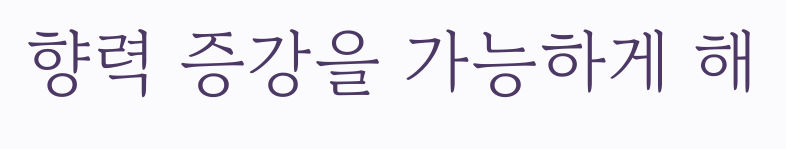향력 증강을 가능하게 해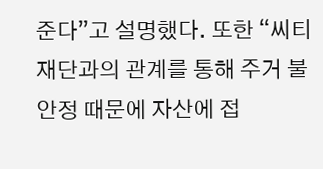준다”고 설명했다. 또한 “씨티재단과의 관계를 통해 주거 불안정 때문에 자산에 접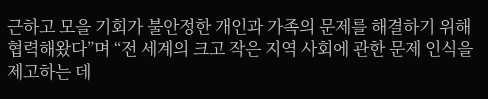근하고 모을 기회가 불안정한 개인과 가족의 문제를 해결하기 위해 협력해왔다”며 “전 세계의 크고 작은 지역 사회에 관한 문제 인식을 제고하는 데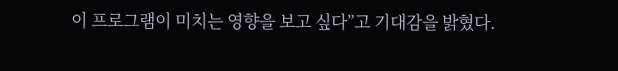이 프로그램이 미치는 영향을 보고 싶다”고 기대감을 밝혔다.